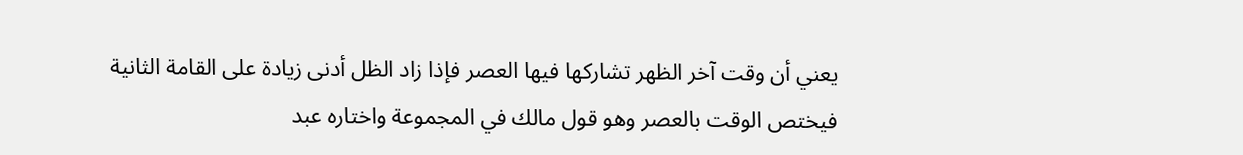يعني أن وقت آخر الظهر تشاركها فيها العصر فإذا زاد الظل أدنى زيادة على القامة الثانية فيختص الوقت بالعصر وهو قول مالك في المجموعة واختاره عبد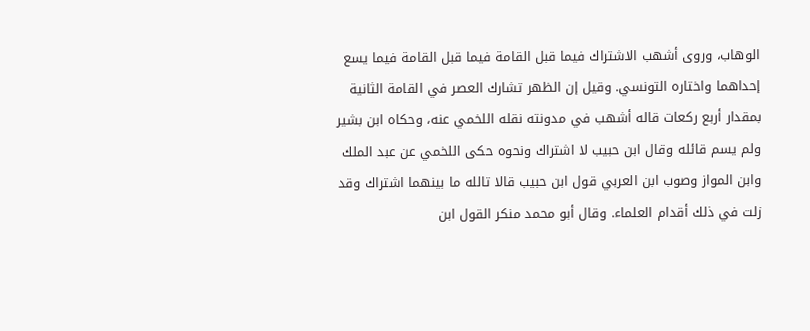الوهاب، وروى أشهب الاشتراك فيما قبل القامة فيما قبل القامة فيما يسع إحداهما واختاره التونسي. وقيل إن الظهر تشارك العصر في القامة الثانية بمقدار أربع ركعات قاله أشهب في مدونته نقله اللخمي عنه، وحكاه ابن بشير ولم يسم قائله وقال ابن حبيب لا اشتراك ونحوه حكى اللخمي عن عبد الملك وابن المواز وصوب ابن العربي قول ابن حبيب قالا تالله ما بينهما اشتراك وقد زلت في ذلك أقدام العلماء. وقال أبو محمد منكر القول ابن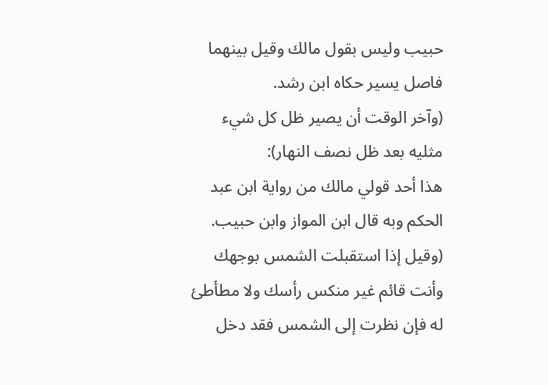حبيب وليس بقول مالك وقيل بينهما فاصل يسير حكاه ابن رشد.
(وآخر الوقت أن يصير ظل كل شيء مثليه بعد ظل نصف النهار):
هذا أحد قولي مالك من رواية ابن عبد الحكم وبه قال ابن المواز وابن حبيب.
(وقيل إذا استقبلت الشمس بوجهك وأنت قائم غير منكس رأسك ولا مطأطئ له فإن نظرت إلى الشمس فقد دخل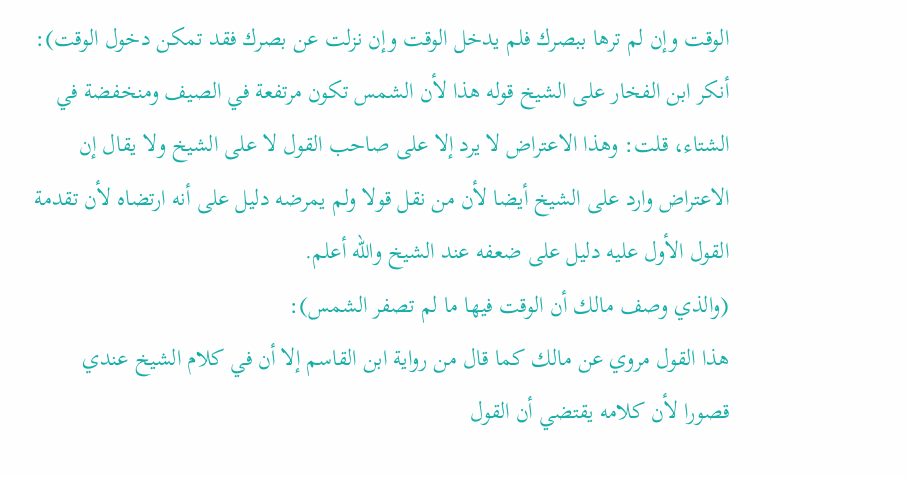الوقت وإن لم ترها ببصرك فلم يدخل الوقت وإن نزلت عن بصرك فقد تمكن دخول الوقت):
أنكر ابن الفخار على الشيخ قوله هذا لأن الشمس تكون مرتفعة في الصيف ومنخفضة في الشتاء، قلت: وهذا الاعتراض لا يرد إلا على صاحب القول لا على الشيخ ولا يقال إن الاعتراض وارد على الشيخ أيضا لأن من نقل قولا ولم يمرضه دليل على أنه ارتضاه لأن تقدمة القول الأول عليه دليل على ضعفه عند الشيخ والله أعلم.
(والذي وصف مالك أن الوقت فيها ما لم تصفر الشمس):
هذا القول مروي عن مالك كما قال من رواية ابن القاسم إلا أن في كلام الشيخ عندي قصورا لأن كلامه يقتضي أن القول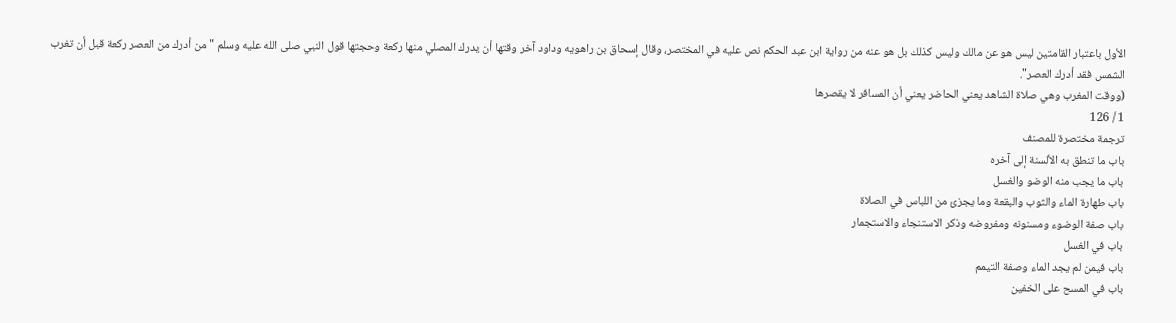الأول باعتبار القامتين ليس هو عن مالك وليس كذلك بل هو عنه من رواية ابن عبد الحكم نص عليه في المختصر، وقال إسحاق بن راهويه وداود آخر وقتها أن يدرك المصلي منها ركعة وحجتها قول النبي صلى الله عليه وسلم "من أدرك من العصر ركعة قبل أن تغرب الشمس فقد أدرك العصر".
(ووقت المغرب وهي صلاة الشاهد يعني الحاضر يعني أن المسافر لا يقصرها
1 / 126
ترجمة مختصرة للمصنف
باب ما تنطق به الألسنة إلى آخره
باب ما يجب منه الوضو والغسل
باب طهارة الماء والثوب والبقعة وما يجزئ من اللباس في الصلاة
باب صفة الوضوء ومسنونه ومفروضه وذكر الاستنجاء والاستجمار
باب في الغسل
باب فيمن لم يجد الماء وصفة التيمم
باب في المسح على الخفين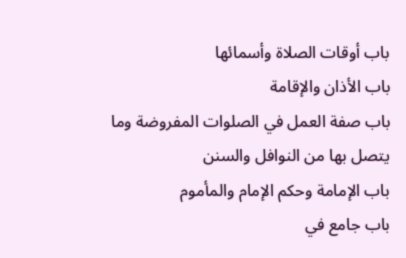باب أوقات الصلاة وأسمائها
باب الأذان والإقامة
باب صفة العمل في الصلوات المفروضة وما يتصل بها من النوافل والسنن
باب الإمامة وحكم الإمام والمأموم
باب جامع في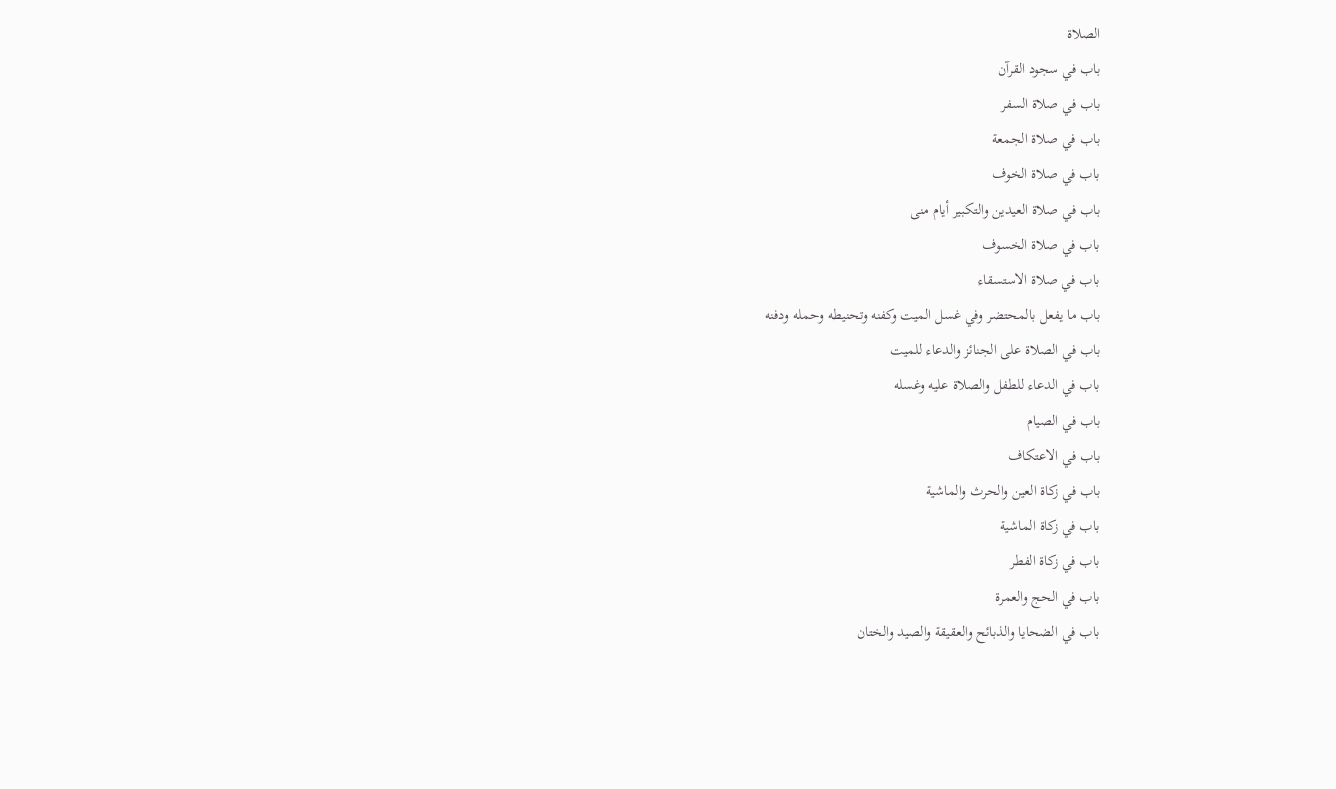الصلاة
باب في سجود القرآن
باب في صلاة السفر
باب في صلاة الجمعة
باب في صلاة الخوف
باب في صلاة العيدين والتكبير أيام منى
باب في صلاة الخسوف
باب في صلاة الاستسقاء
باب ما يفعل بالمحتضر وفي غسل الميت وكفنه وتحنيطه وحمله ودفنه
باب في الصلاة على الجنائز والدعاء للميت
باب في الدعاء للطفل والصلاة عليه وغسله
باب في الصيام
باب في الاعتكاف
باب في زكاة العين والحرث والماشية
باب في زكاة الماشية
باب في زكاة الفطر
باب في الحج والعمرة
باب في الضحايا والذبائح والعقيقة والصيد والختان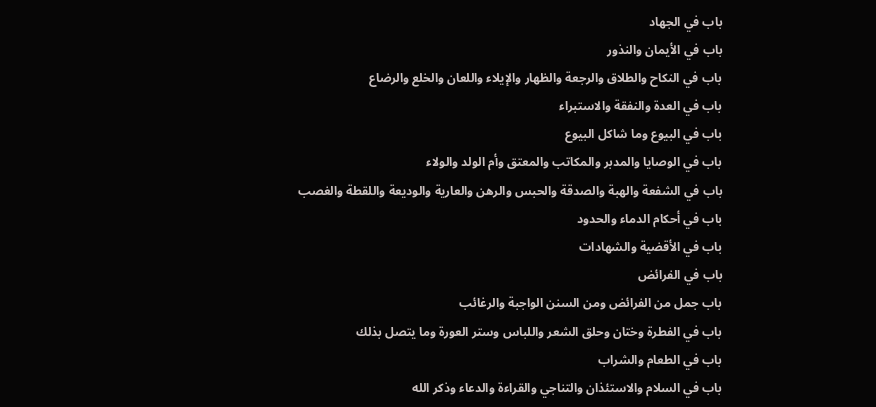باب في الجهاد
باب في الأيمان والنذور
باب في النكاح والطلاق والرجعة والظهار والإيلاء واللعان والخلع والرضاع
باب في العدة والنفقة والاستبراء
باب في البيوع وما شاكل البيوع
باب في الوصايا والمدبر والمكاتب والمعتق وأم الولد والولاء
باب في الشفعة والهبة والصدقة والحبس والرهن والعارية والوديعة واللقطة والغصب
باب في أحكام الدماء والحدود
باب في الأقضية والشهادات
باب في الفرائض
باب جمل من الفرائض ومن السنن الواجبة والرغائب
باب في الفطرة وختان وحلق الشعر واللباس وستر العورة وما يتصل بذلك
باب في الطعام والشراب
باب في السلام والاستئذان والتناجي والقراءة والدعاء وذكر الله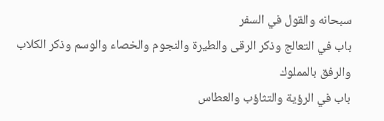سبحانه والقول في السفر
باب في التعالج وذكر الرقى والطيرة والنجوم والخصاء والوسم وذكر الكلاب والرفق بالمملوك
باب في الرؤية والتثاؤب والعطاس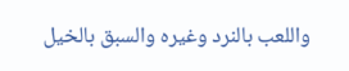واللعب بالنرد وغيره والسبق بالخيل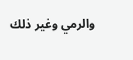والرمي وغير ذلك